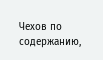Чехов по содержанию,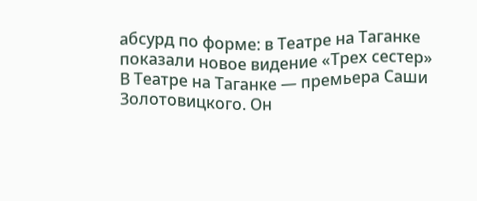абсурд по форме: в Театре на Таганке показали новое видение «Трех сестер»
В Театре на Таганке — премьера Саши Золотовицкого. Он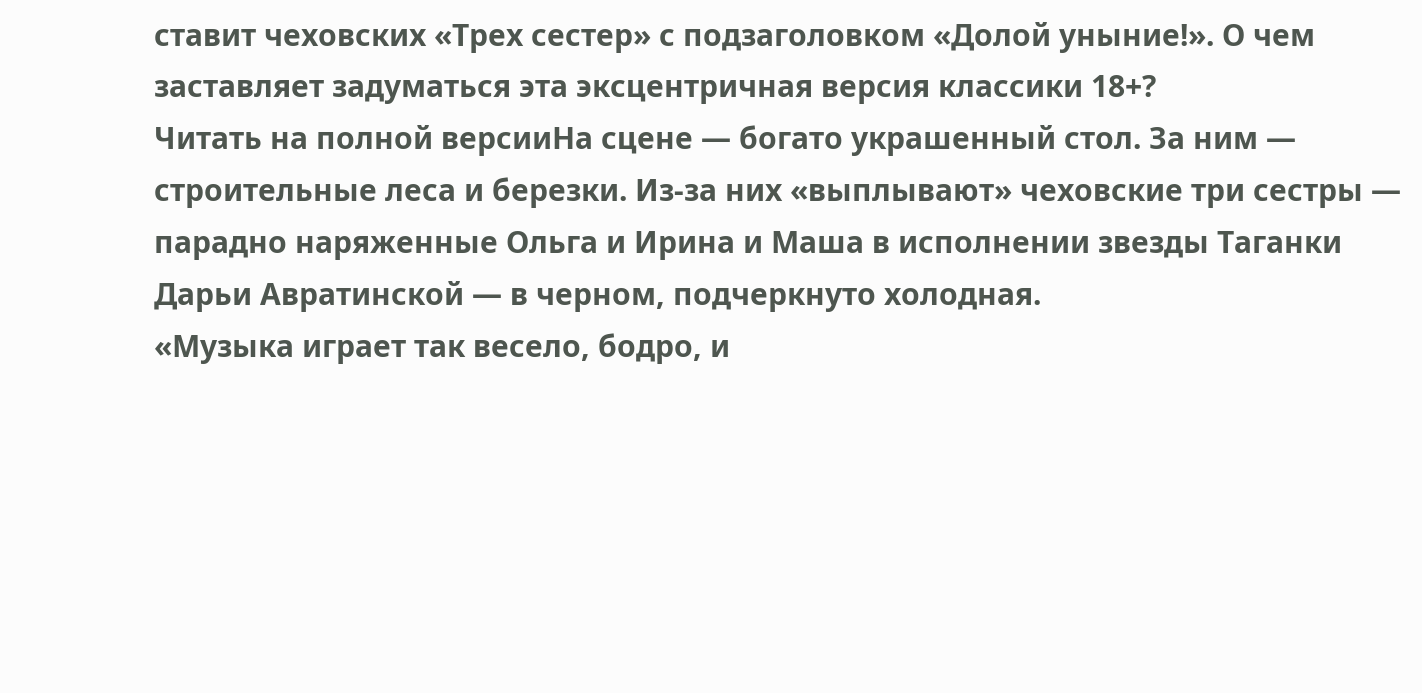ставит чеховских «Трех сестер» с подзаголовком «Долой уныние!». О чем заставляет задуматься эта эксцентричная версия классики 18+?
Читать на полной версииНа сцене — богато украшенный стол. За ним — строительные леса и березки. Из-за них «выплывают» чеховские три сестры — парадно наряженные Ольга и Ирина и Маша в исполнении звезды Таганки Дарьи Авратинской — в черном, подчеркнуто холодная.
«Музыка играет так весело, бодро, и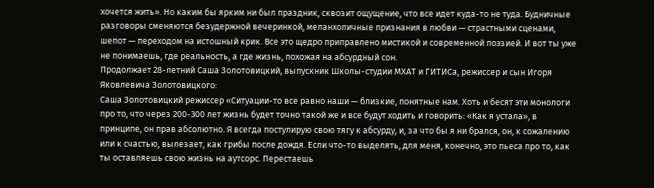хочется жить». Но каким бы ярким ни был праздник, сквозит ощущение, что все идет куда-то не туда. Будничные разговоры сменяются безудержной вечеринкой, меланхоличные признания в любви — страстными сценами, шепот — переходом на истошный крик. Все это щедро приправлено мистикой и современной поэзией. И вот ты уже не понимаешь, где реальность, а где жизнь, похожая на абсурдный сон.
Продолжает 28-летний Саша Золотовицкий, выпускник Школы-студии МХАТ и ГИТИСа, режиссер и сын Игоря Яковлевича Золотовицкого:
Саша Золотовицкий режиссер «Ситуации-то все равно наши — близкие, понятные нам. Хоть и бесят эти монологи про то, что через 200-300 лет жизнь будет точно такой же и все будут ходить и говорить: «Как я устала», в принципе, он прав абсолютно. Я всегда постулирую свою тягу к абсурду, и, за что бы я ни брался, он, к сожалению или к счастью, вылезает, как грибы после дождя. Если что-то выделять, для меня, конечно, это пьеса про то, как ты оставляешь свою жизнь на аутсорс. Перестаешь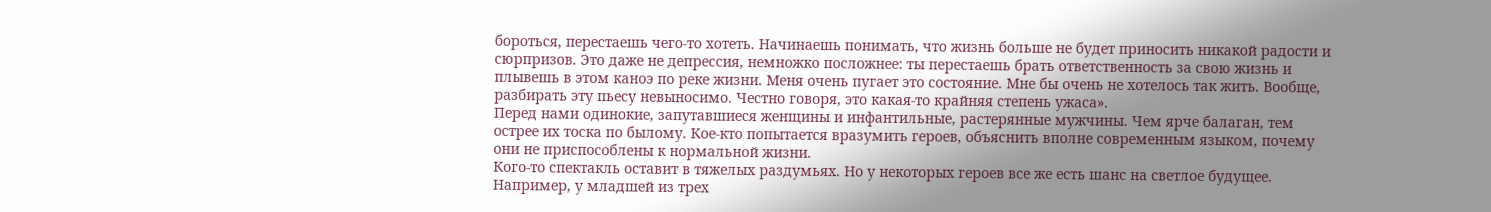бороться, перестаешь чего-то хотеть. Начинаешь понимать, что жизнь больше не будет приносить никакой радости и сюрпризов. Это даже не депрессия, немножко посложнее: ты перестаешь брать ответственность за свою жизнь и плывешь в этом каноэ по реке жизни. Меня очень пугает это состояние. Мне бы очень не хотелось так жить. Вообще, разбирать эту пьесу невыносимо. Честно говоря, это какая-то крайняя степень ужаса».
Перед нами одинокие, запутавшиеся женщины и инфантильные, растерянные мужчины. Чем ярче балаган, тем острее их тоска по былому. Кое-кто попытается вразумить героев, объяснить вполне современным языком, почему они не приспособлены к нормальной жизни.
Кого-то спектакль оставит в тяжелых раздумьях. Но у некоторых героев все же есть шанс на светлое будущее. Например, у младшей из трех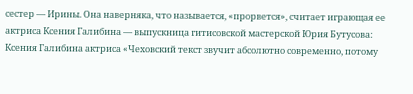сестер — Ирины. Она наверняка, что называется, «прорвется», считает играющая ее актриса Ксения Галибина — выпускница гитисовской мастерской Юрия Бутусова:
Ксения Галибина актриса «Чеховский текст звучит абсолютно современно, потому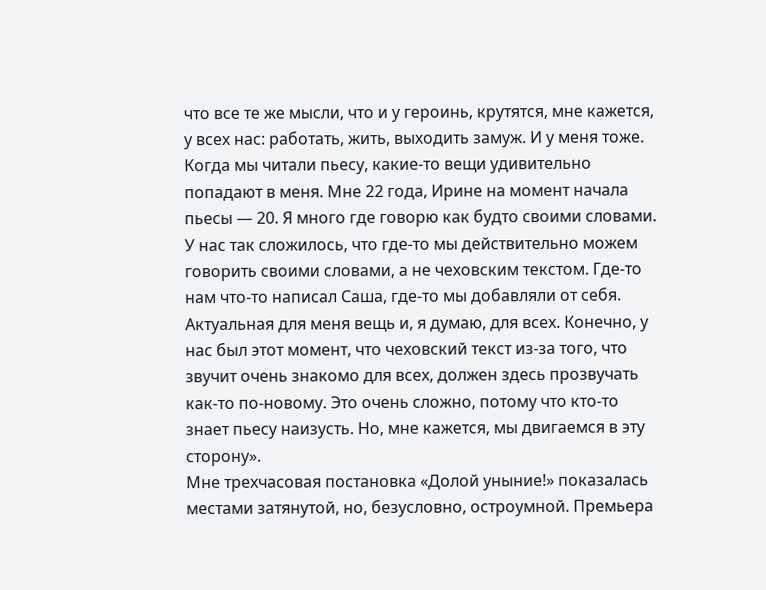что все те же мысли, что и у героинь, крутятся, мне кажется, у всех нас: работать, жить, выходить замуж. И у меня тоже. Когда мы читали пьесу, какие-то вещи удивительно попадают в меня. Мне 22 года, Ирине на момент начала пьесы — 20. Я много где говорю как будто своими словами. У нас так сложилось, что где-то мы действительно можем говорить своими словами, а не чеховским текстом. Где-то нам что-то написал Саша, где-то мы добавляли от себя. Актуальная для меня вещь и, я думаю, для всех. Конечно, у нас был этот момент, что чеховский текст из-за того, что звучит очень знакомо для всех, должен здесь прозвучать как-то по-новому. Это очень сложно, потому что кто-то знает пьесу наизусть. Но, мне кажется, мы двигаемся в эту сторону».
Мне трехчасовая постановка «Долой уныние!» показалась местами затянутой, но, безусловно, остроумной. Премьера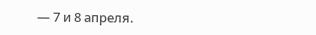— 7 и 8 апреля.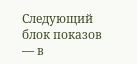Следующий блок показов — в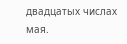двадцатых числах мая.